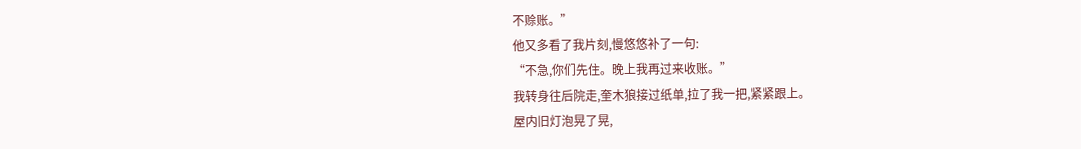不赊账。”
他又多看了我片刻,慢悠悠补了一句:
“不急,你们先住。晚上我再过来收账。”
我转身往后院走,奎木狼接过纸单,拉了我一把,紧紧跟上。
屋内旧灯泡晃了晃,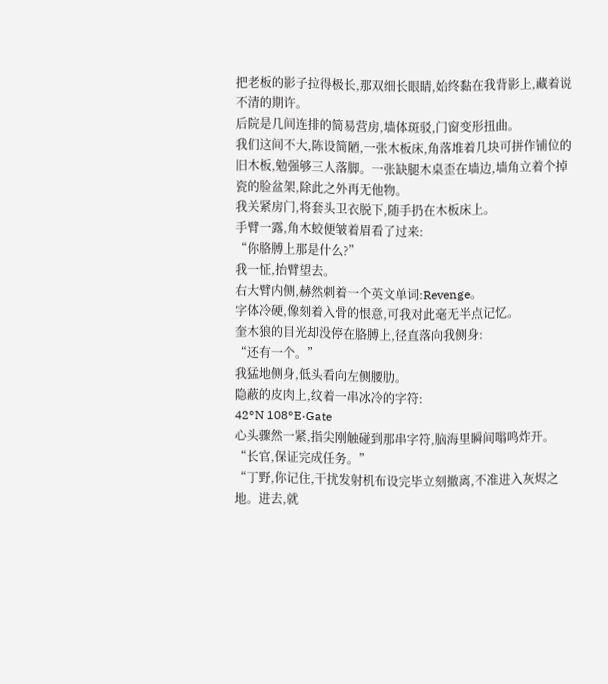把老板的影子拉得极长,那双细长眼睛,始终黏在我背影上,藏着说不清的期许。
后院是几间连排的简易营房,墙体斑驳,门窗变形扭曲。
我们这间不大,陈设简陋,一张木板床,角落堆着几块可拼作铺位的旧木板,勉强够三人落脚。一张缺腿木桌歪在墙边,墙角立着个掉瓷的脸盆架,除此之外再无他物。
我关紧房门,将套头卫衣脱下,随手扔在木板床上。
手臂一露,角木蛟便皱着眉看了过来:
“你胳膊上那是什么?”
我一怔,抬臂望去。
右大臂内侧,赫然刺着一个英文单词:Revenge。
字体冷硬,像刻着入骨的恨意,可我对此毫无半点记忆。
奎木狼的目光却没停在胳膊上,径直落向我侧身:
“还有一个。”
我猛地侧身,低头看向左侧腰肋。
隐蔽的皮肉上,纹着一串冰冷的字符:
42°N 108°E·Gate
心头骤然一紧,指尖刚触碰到那串字符,脑海里瞬间嗡鸣炸开。
“长官,保证完成任务。”
“丁野,你记住,干扰发射机布设完毕立刻撤离,不准进入灰烬之地。进去,就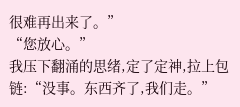很难再出来了。”
“您放心。”
我压下翻涌的思绪,定了定神,拉上包链:“没事。东西齐了,我们走。”